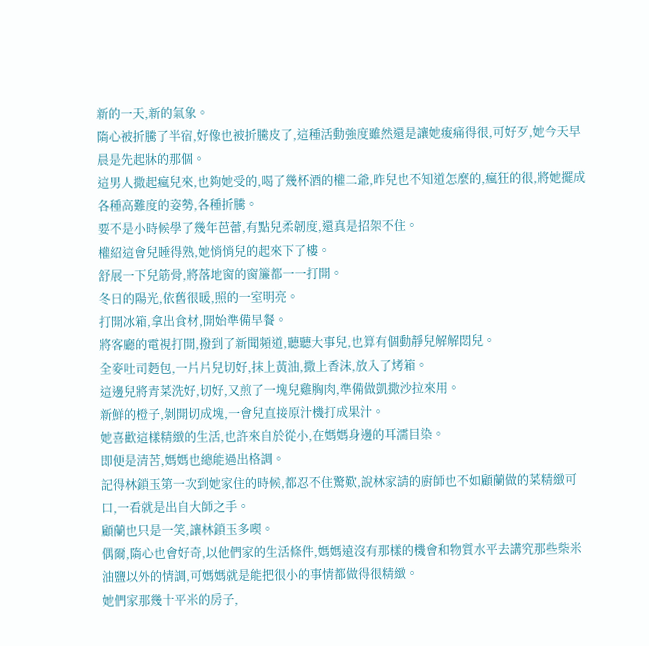新的一天,新的氣象。
隋心被折騰了半宿,好像也被折騰皮了,這種活動強度雖然還是讓她痠痛得很,可好歹,她今天早晨是先起牀的那個。
這男人撒起瘋兒來,也夠她受的,喝了幾杯酒的權二爺,昨兒也不知道怎麼的,瘋狂的很,將她擺成各種高難度的姿勢,各種折騰。
要不是小時候學了幾年芭蕾,有點兒柔韌度,還真是招架不住。
權紹這會兒睡得熟,她悄悄兒的起來下了樓。
舒展一下兒筋骨,將落地窗的窗簾都一一打開。
冬日的陽光,依舊很暖,照的一室明亮。
打開冰箱,拿出食材,開始準備早餐。
將客廳的電視打開,撥到了新聞頻道,聽聽大事兒,也算有個動靜兒解解悶兒。
全麥吐司麪包,一片片兒切好,抹上黃油,撒上香沫,放入了烤箱。
這邊兒將青菜洗好,切好,又煎了一塊兒雞胸肉,準備做凱撒沙拉來用。
新鮮的橙子,剝開切成塊,一會兒直接原汁機打成果汁。
她喜歡這樣精緻的生活,也許來自於從小,在媽媽身邊的耳濡目染。
即便是清苦,媽媽也總能過出格調。
記得林鎖玉第一次到她家住的時候,都忍不住驚歎,說林家請的廚師也不如顧蘭做的菜精緻可口,一看就是出自大師之手。
顧蘭也只是一笑,讓林鎖玉多喫。
偶爾,隋心也會好奇,以他們家的生活條件,媽媽遠沒有那樣的機會和物質水平去講究那些柴米油鹽以外的情調,可媽媽就是能把很小的事情都做得很精緻。
她們家那幾十平米的房子,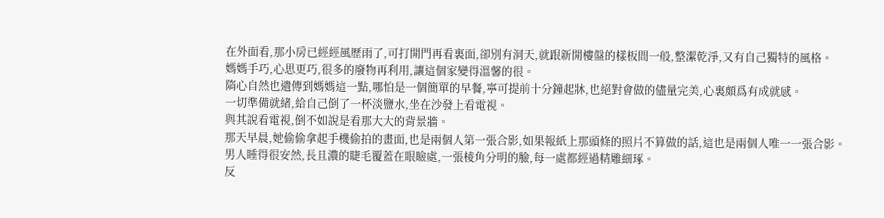在外面看,那小房已經經風歷雨了,可打開門再看裏面,卻別有洞天,就跟新開樓盤的樣板間一般,整潔乾淨,又有自己獨特的風格。
媽媽手巧,心思更巧,很多的廢物再利用,讓這個家變得溫馨的很。
隋心自然也遺傳到媽媽這一點,哪怕是一個簡單的早餐,寧可提前十分鐘起牀,也絕對會做的儘量完美,心裏頗爲有成就感。
一切準備就緒,給自己倒了一杯淡鹽水,坐在沙發上看電視。
與其說看電視,倒不如說是看那大大的背景牆。
那天早晨,她偷偷拿起手機偷拍的畫面,也是兩個人第一張合影,如果報紙上那頭條的照片不算做的話,這也是兩個人唯一一張合影。
男人睡得很安然,長且濃的睫毛覆蓋在眼瞼處,一張棱角分明的臉,每一處都經過精雕細琢。
反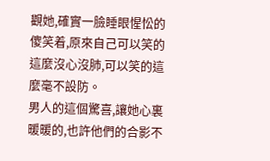觀她,確實一臉睡眼惺忪的傻笑着,原來自己可以笑的這麼沒心沒肺,可以笑的這麼毫不設防。
男人的這個驚喜,讓她心裏暖暖的,也許他們的合影不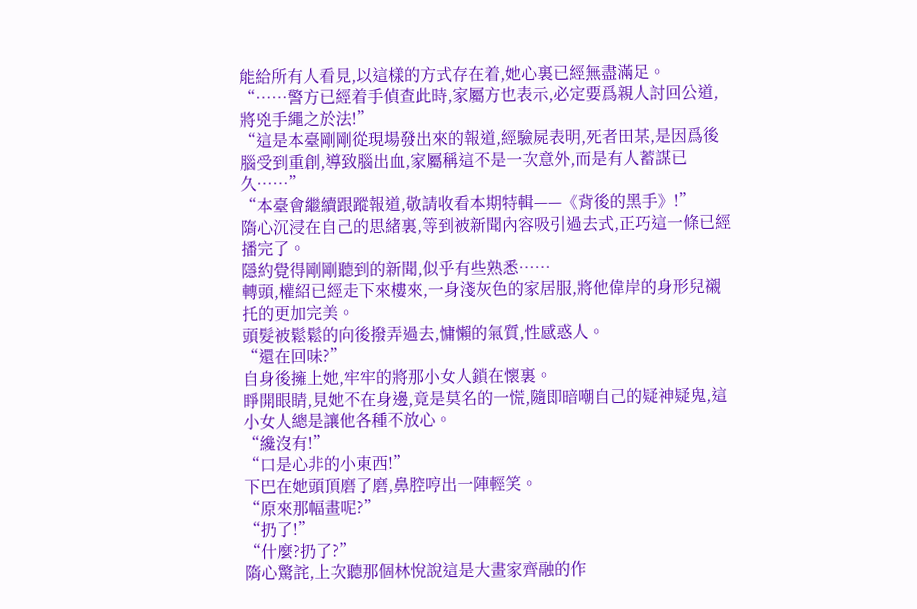能給所有人看見,以這樣的方式存在着,她心裏已經無盡滿足。
“……警方已經着手偵查此時,家屬方也表示,必定要爲親人討回公道,將兇手繩之於法!”
“這是本臺剛剛從現場發出來的報道,經驗屍表明,死者田某,是因爲後腦受到重創,導致腦出血,家屬稱這不是一次意外,而是有人蓄謀已久……”
“本臺會繼續跟蹤報道,敬請收看本期特輯——《背後的黑手》!”
隋心沉浸在自己的思緒裏,等到被新聞內容吸引過去式,正巧這一條已經播完了。
隱約覺得剛剛聽到的新聞,似乎有些熟悉……
轉頭,權紹已經走下來樓來,一身淺灰色的家居服,將他偉岸的身形兒襯托的更加完美。
頭髮被鬆鬆的向後撥弄過去,慵懶的氣質,性感惑人。
“還在回味?”
自身後擁上她,牢牢的將那小女人鎖在懷裏。
睜開眼睛,見她不在身邊,竟是莫名的一慌,隨即暗嘲自己的疑神疑鬼,這小女人總是讓他各種不放心。
“纔沒有!”
“口是心非的小東西!”
下巴在她頭頂磨了磨,鼻腔哼出一陣輕笑。
“原來那幅畫呢?”
“扔了!”
“什麼?扔了?”
隋心驚詫,上次聽那個林悅說這是大畫家齊融的作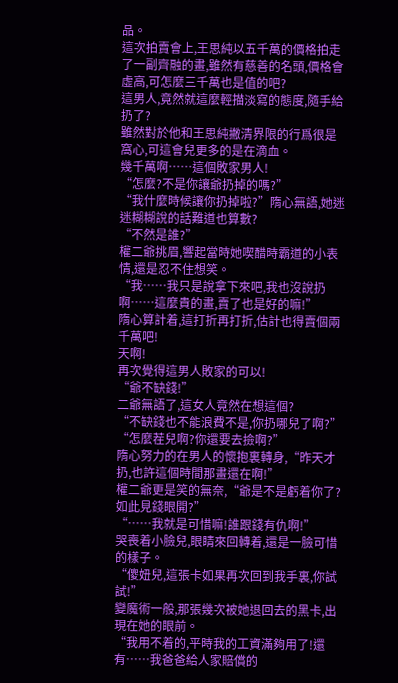品。
這次拍賣會上,王思純以五千萬的價格拍走了一副齊融的畫,雖然有慈善的名頭,價格會虛高,可怎麼三千萬也是值的吧?
這男人,竟然就這麼輕描淡寫的態度,隨手給扔了?
雖然對於他和王思純撇清界限的行爲很是窩心,可這會兒更多的是在滴血。
幾千萬啊……這個敗家男人!
“怎麼?不是你讓爺扔掉的嗎?”
“我什麼時候讓你扔掉啦?”隋心無語,她迷迷糊糊說的話難道也算數?
“不然是誰?”
權二爺挑眉,響起當時她喫醋時霸道的小表情,還是忍不住想笑。
“我……我只是說拿下來吧,我也沒說扔啊……這麼貴的畫,賣了也是好的嘛!”
隋心算計着,這打折再打折,估計也得賣個兩千萬吧!
天啊!
再次覺得這男人敗家的可以!
“爺不缺錢!”
二爺無語了,這女人竟然在想這個?
“不缺錢也不能浪費不是,你扔哪兒了啊?”
“怎麼茬兒啊?你還要去撿啊?”
隋心努力的在男人的懷抱裏轉身,“昨天才扔,也許這個時間那畫還在啊!”
權二爺更是笑的無奈,“爺是不是虧着你了?如此見錢眼開?”
“……我就是可惜嘛!誰跟錢有仇啊!”
哭喪着小臉兒,眼睛來回轉着,還是一臉可惜的樣子。
“傻妞兒,這張卡如果再次回到我手裏,你試試!”
變魔術一般,那張幾次被她退回去的黑卡,出現在她的眼前。
“我用不着的,平時我的工資滿夠用了!還有……我爸爸給人家賠償的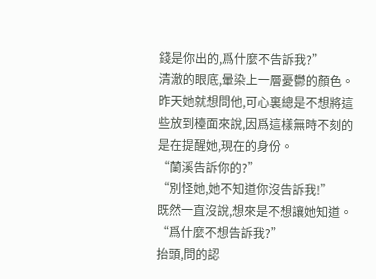錢是你出的,爲什麼不告訴我?”
清澈的眼底,暈染上一層憂鬱的顏色。
昨天她就想問他,可心裏總是不想將這些放到檯面來說,因爲這樣無時不刻的是在提醒她,現在的身份。
“蘭溪告訴你的?”
“別怪她,她不知道你沒告訴我!”
既然一直沒說,想來是不想讓她知道。
“爲什麼不想告訴我?”
抬頭,問的認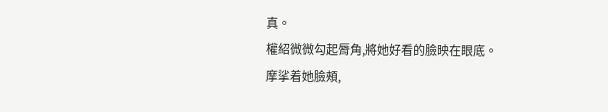真。
權紹微微勾起脣角,將她好看的臉映在眼底。
摩挲着她臉頰,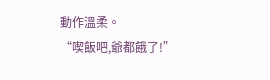動作溫柔。
“喫飯吧,爺都餓了!”